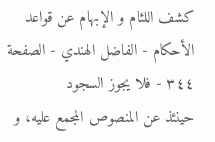كشف اللثام و الإبهام عن قواعد الأحكام - الفاضل الهندي - الصفحة ٣٤٤ - فلا يجوز السجود
حينئذ عن المنصوص المجمع عليه، و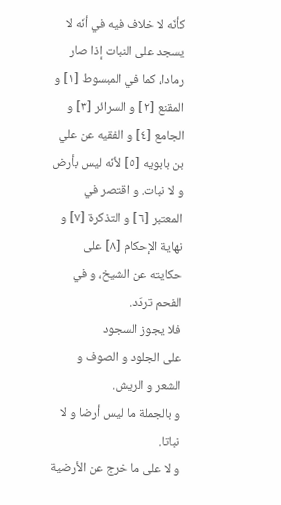كأنّه لا خلاف فيه في أنّه لا يسجد على النبات إذا صار رمادا، كما في المبسوط [١] و المقنع [٢] و السرائر [٣] و الجامع [٤] و الفقيه عن علي بن بابويه [٥] لأنّه ليس بأرض و لا نبات. و اقتصر في المعتبر [٦] و التذكرة [٧] و نهاية الإحكام [٨] على حكايته عن الشيخ، و في الفحم تردّد.
فلا يجوز السجود
على الجلود و الصوف و الشعر و الريش.
و بالجملة ما ليس أرضا و لا نباتا.
و لا على ما خرج عن الأرضية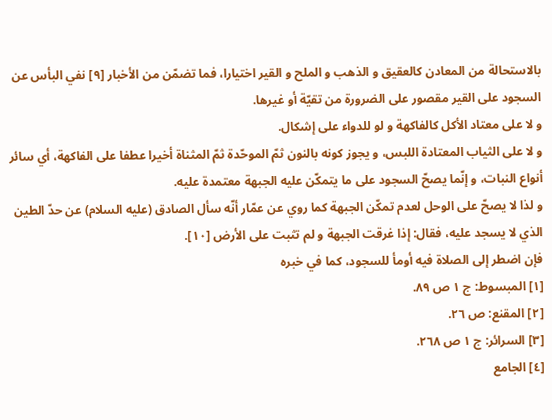بالاستحالة من المعادن كالعقيق و الذهب و الملح و القير اختيارا، فما تضمّن من الأخبار [٩] نفي البأس عن السجود على القير مقصور على الضرورة من تقيّة أو غيرها.
و لا على معتاد الأكل كالفاكهة و لو للدواء على إشكال.
و لا على الثياب المعتادة اللبس، و يجوز كونه بالنون ثمّ الموحّدة ثمّ المثناة أخيرا عطفا على الفاكهة، أي سائر أنواع النبات، و إنّما يصحّ السجود على ما يتمكّن عليه الجبهة معتمدة عليه.
و لذا لا يصحّ على الوحل لعدم تمكّن الجبهة كما روي عن عمّار أنّه سأل الصادق (عليه السلام) عن حدّ الطين الذي لا يسجد عليه، فقال: إذا غرقت الجبهة و لم تثبت على الأرض [١٠].
فإن اضطر إلى الصلاة فيه أومأ للسجود، كما في خبره
[١] المبسوط: ج ١ ص ٨٩.
[٢] المقنع: ص ٢٦.
[٣] السرائر: ج ١ ص ٢٦٨.
[٤] الجامع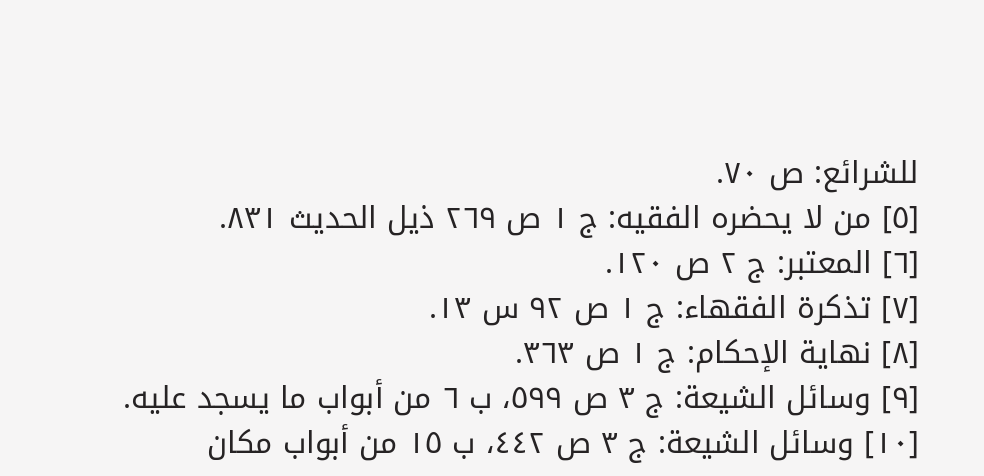للشرائع: ص ٧٠.
[٥] من لا يحضره الفقيه: ج ١ ص ٢٦٩ ذيل الحديث ٨٣١.
[٦] المعتبر: ج ٢ ص ١٢٠.
[٧] تذكرة الفقهاء: ج ١ ص ٩٢ س ١٣.
[٨] نهاية الإحكام: ج ١ ص ٣٦٣.
[٩] وسائل الشيعة: ج ٣ ص ٥٩٩، ب ٦ من أبواب ما يسجد عليه.
[١٠] وسائل الشيعة: ج ٣ ص ٤٤٢، ب ١٥ من أبواب مكان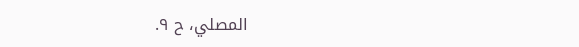المصلي، ح ٩.